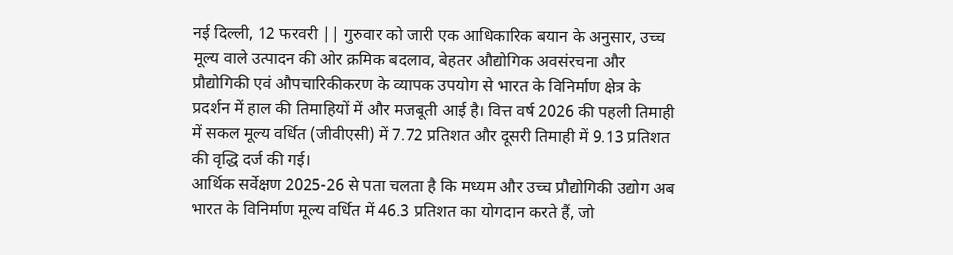नई दिल्ली, 12 फरवरी || गुरुवार को जारी एक आधिकारिक बयान के अनुसार, उच्च मूल्य वाले उत्पादन की ओर क्रमिक बदलाव, बेहतर औद्योगिक अवसंरचना और प्रौद्योगिकी एवं औपचारिकीकरण के व्यापक उपयोग से भारत के विनिर्माण क्षेत्र के प्रदर्शन में हाल की तिमाहियों में और मजबूती आई है। वित्त वर्ष 2026 की पहली तिमाही में सकल मूल्य वर्धित (जीवीएसी) में 7.72 प्रतिशत और दूसरी तिमाही में 9.13 प्रतिशत की वृद्धि दर्ज की गई।
आर्थिक सर्वेक्षण 2025-26 से पता चलता है कि मध्यम और उच्च प्रौद्योगिकी उद्योग अब भारत के विनिर्माण मूल्य वर्धित में 46.3 प्रतिशत का योगदान करते हैं, जो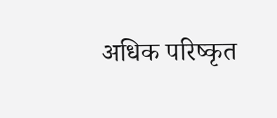अधिक परिष्कृत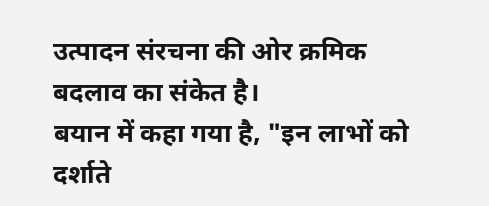उत्पादन संरचना की ओर क्रमिक बदलाव का संकेत है।
बयान में कहा गया है, "इन लाभों को दर्शाते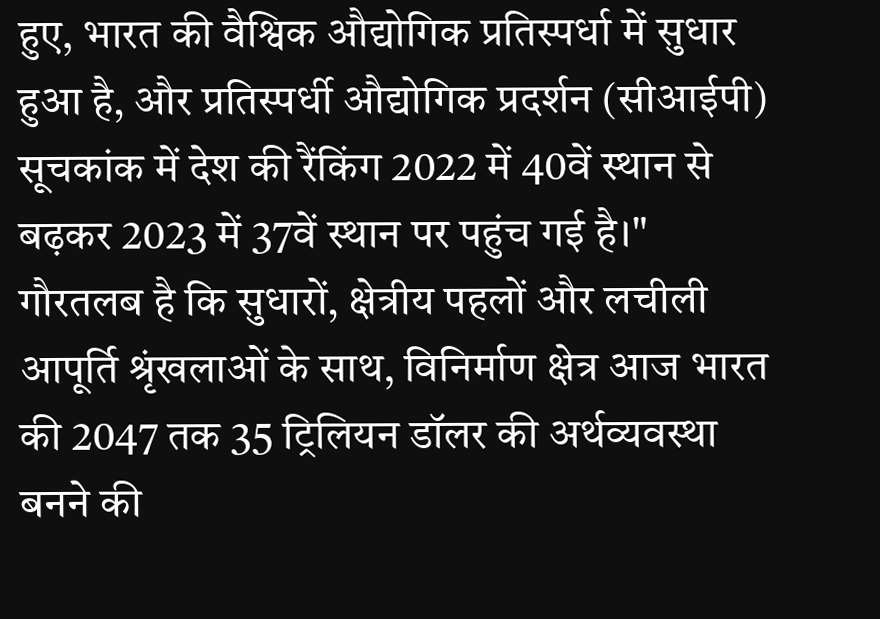हुए, भारत की वैश्विक औद्योगिक प्रतिस्पर्धा में सुधार हुआ है, और प्रतिस्पर्धी औद्योगिक प्रदर्शन (सीआईपी) सूचकांक में देश की रैंकिंग 2022 में 40वें स्थान से बढ़कर 2023 में 37वें स्थान पर पहुंच गई है।"
गौरतलब है कि सुधारों, क्षेत्रीय पहलों और लचीली आपूर्ति श्रृंखलाओं के साथ, विनिर्माण क्षेत्र आज भारत की 2047 तक 35 ट्रिलियन डॉलर की अर्थव्यवस्था बनने की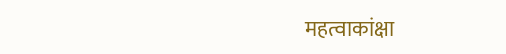महत्वाकांक्षा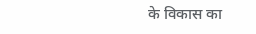के विकास का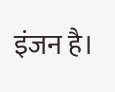इंजन है।